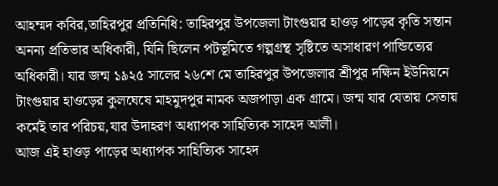আহম্মদ কবির,তাহিরপুর প্রতিনিধি: তাহিরপুর উপজেলা টাংগুয়ার হাওড় পাড়ের কৃতি সন্তান অনন্য প্রতিভার অধিকারী, যিনি ছিলেন পটভূমিতে গল্পগ্রন্থ সৃষ্টিতে অসাধারণ পান্ডিত্যের অধিকারী। যার জন্ম ১৯২৫ সালের ২৬শে মে তাহিরপুর উপজেলার শ্রীপুর দক্ষিন ইউনিয়নে টাংগুয়ার হাওড়ের কুলঘেষে মাহমুদপুর নামক অজপাড়া এক গ্রামে। জন্ম যার যেতায় সেতায় কর্মেই তার পরিচয়,যার উদাহরণ অধ্যাপক সাহিত্যিক সাহেদ আলী।
আজ এই হাওড় পাড়ের অধ্যাপক সাহিত্যিক সাহেদ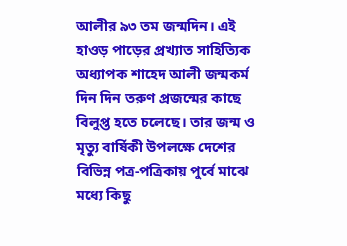আলীর ৯৩ তম জন্মদিন। এই হাওড় পাড়ের প্রখ্যাত সাহিত্যিক অধ্যাপক শাহেদ আলী জন্মকর্ম দিন দিন তরুণ প্রজন্মের কাছে বিলুপ্ত হতে চলেছে। তার জন্ম ও মৃত্যু বার্ষিকী উপলক্ষে দেশের বিভিন্ন পত্র-পত্রিকায় পুর্বে মাঝে মধ্যে কিছু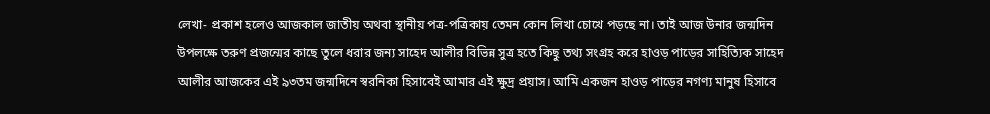লেখা- প্রকাশ হলেও আজকাল জাতীয় অথবা স্থানীয় পত্র-পত্রিকায় তেমন কোন লিখা চোখে পড়ছে না। তাই আজ উনার জন্মদিন উপলক্ষে তরুণ প্রজন্মের কাছে তুলে ধরার জন্য সাহেদ আলীর বিভিন্ন সুত্র হতে কিছু তথ্য সংগ্রহ করে হাওড় পাড়ের সাহিত্যিক সাহেদ আলীর আজকের এই ৯৩তম জন্মদিনে স্বরনিকা হিসাবেই আমার এই ক্ষুদ্র প্রয়াস। আমি একজন হাওড় পাড়ের নগণ্য মানুষ হিসাবে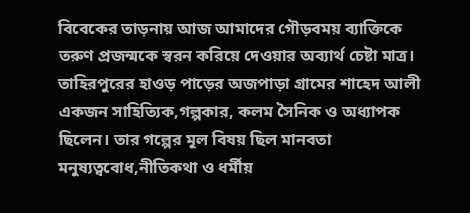বিবেকের তাড়নায় আজ আমাদের গৌড়বময় ব্যাক্তিকে তরুণ প্রজন্মকে স্বরন করিয়ে দেওয়ার অব্যার্থ চেষ্টা মাত্র।
তাহিরপুরের হাওড় পাড়ের অজপাড়া গ্রামের শাহেদ আলী একজন সাহিত্যিক,গল্পকার, কলম সৈনিক ও অধ্যাপক ছিলেন। তার গল্পের মূল বিষয় ছিল মানবতা মনুষ্যত্ববোধ,নীতিকথা ও ধর্মীয়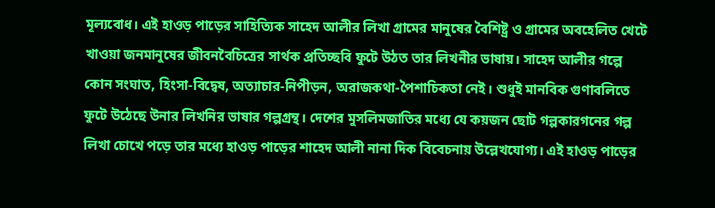মূল্যবোধ। এই হাওড় পাড়ের সাহিত্যিক সাহেদ আলীর লিখা গ্রামের মানুষের বৈশিষ্ট্র ও গ্রামের অবহেলিত খেটে খাওয়া জনমানুষের জীবনবৈচিত্রের সার্থক প্রতিচ্ছবি ফুটে উঠত তার লিখনীর ভাষায়। সাহেদ আলীর গল্পে কোন সংঘাত, হিংসা-বিদ্বেষ, অত্যাচার-নিপীড়ন, অরাজকথা-পৈশাচিকতা নেই। শুধুই মানবিক গুণাবলিতে ফুটে উঠেছে উনার লিখনির ভাষার গল্পগ্রন্থ। দেশের মুসলিমজাতির মধ্যে যে কয়জন ছোট গল্পকারগনের গল্প লিখা চোখে পড়ে তার মধ্যে হাওড় পাড়ের শাহেদ আলী নানা দিক বিবেচনায় উল্লেখযোগ্য। এই হাওড় পাড়ের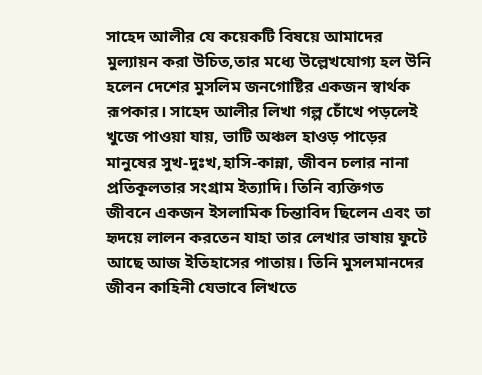সাহেদ আলীর যে কয়েকটি বিষয়ে আমাদের মুল্যায়ন করা উচিত,তার মধ্যে উল্লেখযোগ্য হল উনি হলেন দেশের মুসলিম জনগোষ্টির একজন স্বার্থক রূপকার। সাহেদ আলীর লিখা গল্প চোঁখে পড়লেই খুজে পাওয়া যায়, ভাটি অঞ্চল হাওড় পাড়ের মানুষের সুখ-দুঃখ,হাসি-কান্না, জীবন চলার নানা প্রতিকূলতার সংগ্রাম ইত্যাদি। তিনি ব্যক্তিগত জীবনে একজন ইসলামিক চিন্তাবিদ ছিলেন এবং তা হৃদয়ে লালন করতেন যাহা তার লেখার ভাষায় ফুটে আছে আজ ইতিহাসের পাতায়। তিনি মুসলমানদের জীবন কাহিনী যেভাবে লিখতে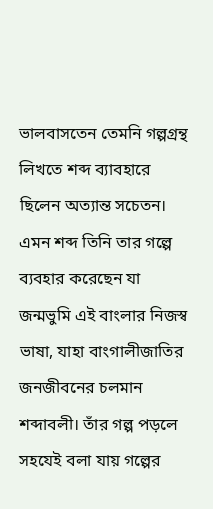ভালবাসতেন তেমনি গল্পগ্রন্থ লিখতে শব্দ ব্যাবহারে ছিলেন অত্যান্ত সচেতন। এমন শব্দ তিনি তার গল্পে ব্যবহার করেছেন যা জন্মভুমি এই বাংলার নিজস্ব ভাষা, যাহা বাংগালীজাতির জনজীবনের চলমান শব্দাবলী। তাঁর গল্প পড়লে সহযেই বলা যায় গল্পের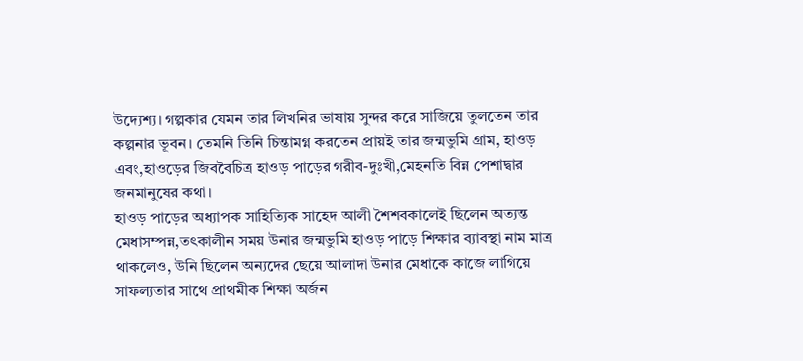উদ্যেশ্য। গল্পকার যেমন তার লিখনির ভাষায় সুন্দর করে সাজিয়ে তুলতেন তার কল্পনার ভূবন। তেমনি তিনি চিন্তামগ্ন করতেন প্রায়ই তার জন্মভুমি গ্রাম, হাওড় এবং,হাওড়ের জিববৈচিত্র হাওড় পাড়ের গরীব-দুঃখী,মেহনতি বিন্ন পেশাদ্বার জনমানুষের কথা।
হাওড় পাড়ের অধ্যাপক সাহিত্যিক সাহেদ আলী শৈশবকালেই ছিলেন অত্যন্ত মেধাসম্পন্ন,তৎকালীন সময় উনার জন্মভুমি হাওড় পাড়ে শিক্ষার ব্যাবস্থা নাম মাত্র থাকলেও, উনি ছিলেন অন্যদের ছেয়ে আলাদা উনার মেধাকে কাজে লাগিয়ে সাফল্যতার সাথে প্রাথমীক শিক্ষা অর্জন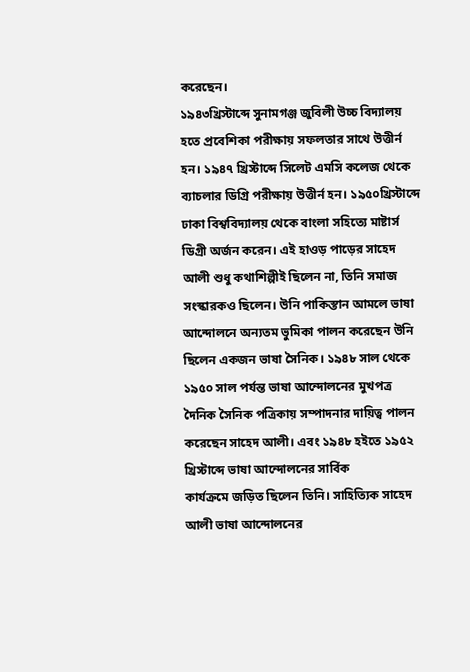করেছেন।
১৯৪৩খ্রিস্টাব্দে সুনামগঞ্জ জুবিলী উচ্চ বিদ্যালয় হতে প্রবেশিকা পরীক্ষায় সফলতার সাথে উত্তীর্ন হন। ১৯৪৭ খ্রিস্টাব্দে সিলেট এমসি কলেজ থেকে ব্যাচলার ডিগ্রি পরীক্ষায় উত্তীর্ন হন। ১৯৫০খ্রিস্টাব্দে ঢাকা বিশ্ববিদ্যালয় থেকে বাংলা সহিত্যে মাষ্টার্স ডিগ্রী অর্জন করেন। এই হাওড় পাড়ের সাহেদ আলী শুধু কথাশিল্পীই ছিলেন না, তিনি সমাজ সংস্কারকও ছিলেন। উনি পাকিস্তান আমলে ভাষা আন্দোলনে অন্যতম ভুমিকা পালন করেছেন উনি ছিলেন একজন ভাষা সৈনিক। ১৯৪৮ সাল থেকে ১৯৫০ সাল পর্যন্ত ভাষা আন্দোলনের মুখপত্র দৈনিক সৈনিক পত্রিকায় সম্পাদনার দায়িত্ব পালন করেছেন সাহেদ আলী। এবং ১৯৪৮ হইতে ১৯৫২ খ্রিস্টাব্দে ভাষা আন্দোলনের সার্বিক
কার্যক্রমে জড়িত ছিলেন তিনি। সাহিত্যিক সাহেদ আলী ভাষা আন্দোলনের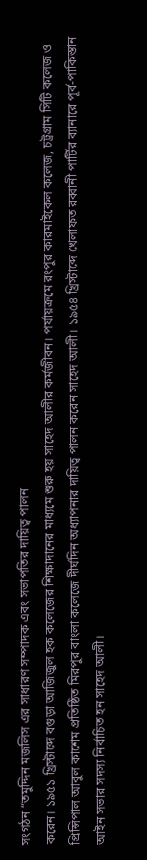সংগঠন “তমুদ্দিন মজলিস এর সাধারণ সম্পাদক এবং সভাপতির দায়িত্ব পালন
করেন। ১৯৫১ খ্রিস্টাব্দে বগুড়া আজিজুল হক কলেজের শিক্ষাদানের মাধ্যমে শুরু হয় সাহেদ আলীর কর্মজীবন। পর্যায়ক্রমে রংপুর কারমাইকেল কলেজ, চট্রগ্রাম সিটি কলেজ ও প্রিন্সিপাল আবুল কাশেম প্রতিষ্ঠিত মিরপুর বাংলা কলেজে দীর্ঘদিন অধ্যাপনার দায়িত্ব পালন করেন সাহেদ আলী। ১৯৫৪ খ্রিস্টাব্দে খেলাফত রব্বানী পার্টির ব্যানারে পূর্ব-পাকিস্তান আইন সভার সদস্য নির্বাচিত হন সাহেদ আলী।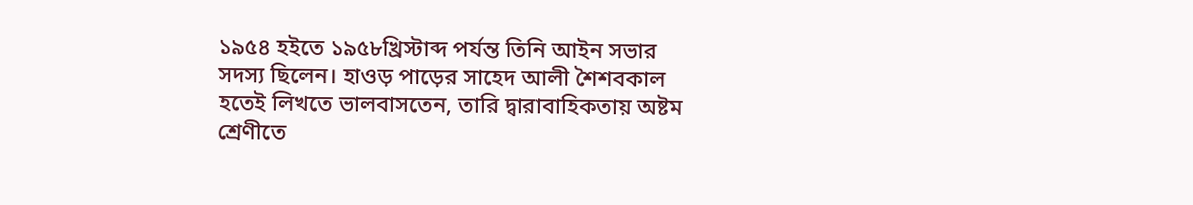১৯৫৪ হইতে ১৯৫৮খ্রিস্টাব্দ পর্যন্ত তিনি আইন সভার সদস্য ছিলেন। হাওড় পাড়ের সাহেদ আলী শৈশবকাল হতেই লিখতে ভালবাসতেন, তারি দ্বারাবাহিকতায় অষ্টম শ্রেণীতে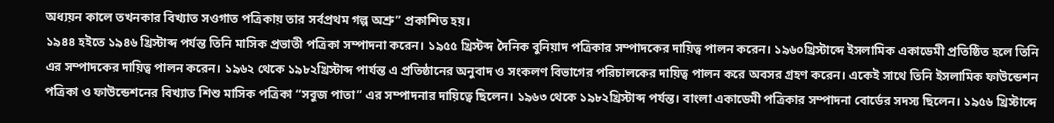অধ্যয়ন কালে তখনকার বিখ্যাত সওগাত পত্রিকায় তার সর্বপ্রথম গল্প অশ্রু” প্রকাশিত হয়।
১৯৪৪ হইতে ১৯৪৬ খ্রিস্টাব্দ পর্যন্ত তিনি মাসিক প্রভাতী পত্রিকা সম্পাদনা করেন। ১৯৫৫ খ্রিস্টব্দ দৈনিক বুনিয়াদ পত্রিকার সম্পাদকের দায়িত্ব পালন করেন। ১৯৬০খ্রিস্টাব্দে ইসলামিক একাডেমী প্রতিষ্ঠিত হলে তিনি এর সম্পাদকের দায়িত্ব পালন করেন। ১৯৬২ থেকে ১৯৮২খ্রিস্টাব্দ পার্যন্ত এ প্রতিষ্ঠানের অনুবাদ ও সংকলণ বিভাগের পরিচালকের দায়িত্ব পালন করে অবসর গ্রহণ করেন। একেই সাথে তিনি ইসলামিক ফাউন্ডেশন পত্রিকা ও ফাউন্ডেশনের বিখ্যাত শিশু মাসিক পত্রিকা “সবুজ পাতা” এর সম্পাদনার দায়িত্বে ছিলেন। ১৯৬৩ থেকে ১৯৮২খ্রিস্টাব্দ পর্যন্ত। বাংলা একাডেমী পত্রিকার সম্পাদনা বোর্ডের সদস্য ছিলেন। ১৯৫৬ খ্রিস্টাব্দে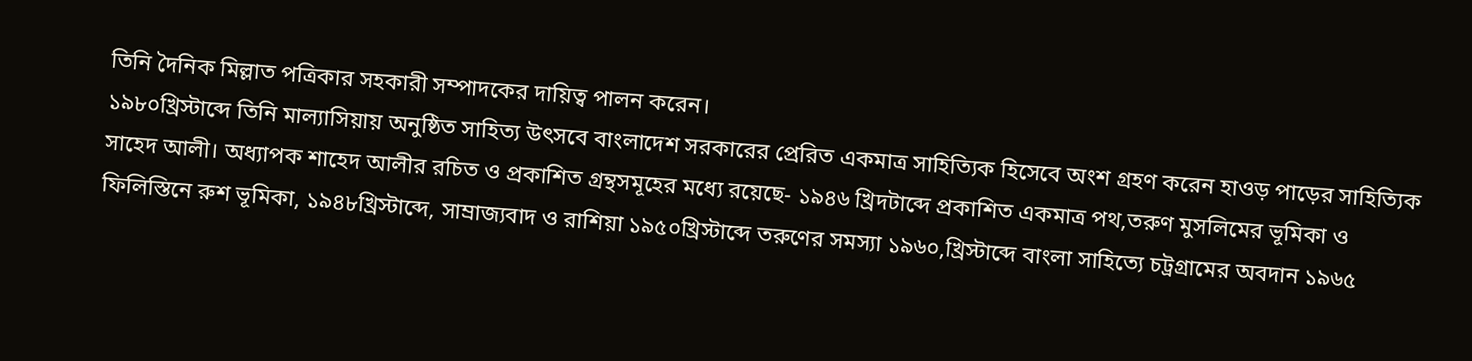তিনি দৈনিক মিল্লাত পত্রিকার সহকারী সম্পাদকের দায়িত্ব পালন করেন।
১৯৮০খ্রিস্টাব্দে তিনি মাল্যাসিয়ায় অনুষ্ঠিত সাহিত্য উৎসবে বাংলাদেশ সরকারের প্রেরিত একমাত্র সাহিত্যিক হিসেবে অংশ গ্রহণ করেন হাওড় পাড়ের সাহিত্যিক সাহেদ আলী। অধ্যাপক শাহেদ আলীর রচিত ও প্রকাশিত গ্রন্থসমূহের মধ্যে রয়েছে- ১৯৪৬ খ্রিদটাব্দে প্রকাশিত একমাত্র পথ,তরুণ মুসলিমের ভূমিকা ও ফিলিস্তিনে রুশ ভূমিকা, ১৯৪৮খ্রিস্টাব্দে, সাম্রাজ্যবাদ ও রাশিয়া ১৯৫০খ্রিস্টাব্দে তরুণের সমস্যা ১৯৬০,খ্রিস্টাব্দে বাংলা সাহিত্যে চট্রগ্রামের অবদান ১৯৬৫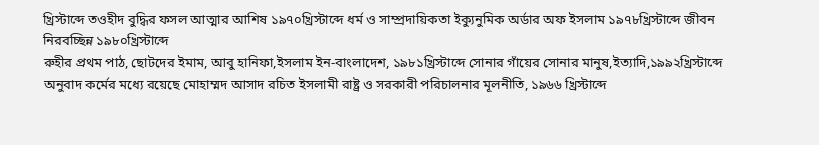খ্রিস্টাব্দে তওহীদ বুদ্ধির ফসল আত্মার আশিষ ১৯৭০খ্রিস্টাব্দে ধর্ম ও সাম্প্রদায়িকতা ইক্যুনুমিক অর্ডার অফ ইসলাম ১৯৭৮খ্রিস্টাব্দে জীবন নিরবচ্ছিন্ন ১৯৮০খ্রিস্টাব্দে
রুহীর প্রথম পাঠ, ছোটদের ইমাম, আবু হানিফা,ইসলাম ইন-বাংলাদেশ, ১৯৮১খ্রিস্টাব্দে সোনার গাঁয়ের সোনার মানুষ,ইত্যাদি,১৯৯২খ্রিস্টাব্দে
অনুবাদ কর্মের মধ্যে রয়েছে মোহাম্মদ আসাদ রচিত ইসলামী রাষ্ট্র ও সরকারী পরিচালনার মূলনীতি, ১৯৬৬ খ্রিস্টাব্দে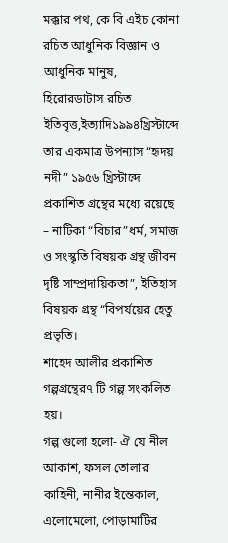মক্কার পথ, কে বি এইচ কোনা রচিত আধুনিক বিজ্ঞান ও আধুনিক মানুষ, হিরোরডাটাস রচিত ইতিবৃত্ত,ইত্যাদি১৯৯৪খ্রিস্টাব্দে তার একমাত্র উপন্যাস “হৃদয় নদী” ১৯৫৬ খ্রিস্টাব্দে প্রকাশিত গ্রন্থের মধ্যে রয়েছে – নাটিকা “বিচার”ধর্ম, সমাজ ও সংস্কৃতি বিষয়ক গ্রন্থ জীবন দৃষ্টি সাম্প্রদায়িকতা”, ইতিহাস বিষয়ক গ্রন্থ “বিপর্যয়ের হেতু প্রভৃতি।
শাহেদ আলীর প্রকাশিত গল্পগ্রন্থের৭ টি গল্প সংকলিত হয়।
গল্প গুলো হলো- ঐ যে নীল আকাশ, ফসল তোলার কাহিনী, নানীর ইন্তেকাল, এলোমেলো, পোড়ামাটির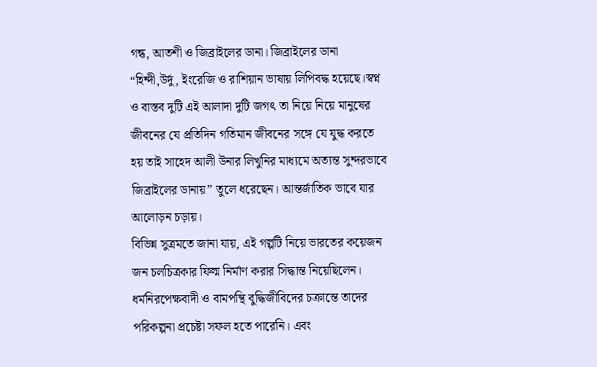গন্ধ, আতশী ও জিব্রাইলের ডানা। জিব্রাইলের ডানা “হিন্দী,উর্দু, ইংরেজি ও রাশিয়ান ভাষায় লিপিবদ্ধ হয়েছে।স্বপ্ন ও বাস্তব দুটি এই আলাদা দুটি জগৎ তা নিয়ে নিয়ে মানুষের জীবনের যে প্রতিদিন গতিমান জীবনের সঙ্গে যে যুদ্ধ করতে হয় তাই সাহেদ আলী উনার লিখুনির মাধ্যমে অত্যন্ত সুন্দরভাবে জিব্রাইলের ডানায়” তুলে ধরেছেন। আন্তর্জাতিক ভাবে যার আলোড়ন চড়ায়।
বিভিন্ন সুত্রমতে জানা যায়, এই গল্পটি নিয়ে ভারতের কয়েজন জন চলচিত্রকার ফিল্ম নির্মাণ করার সিদ্ধান্ত নিয়েছিলেন। ধর্মনিরপেক্ষবাদী ও বামপন্থি বুদ্ধিজীবিদের চক্রান্তে তাদের পরিকল্পনা প্রচেষ্টা সফল হতে পারেনি। এবং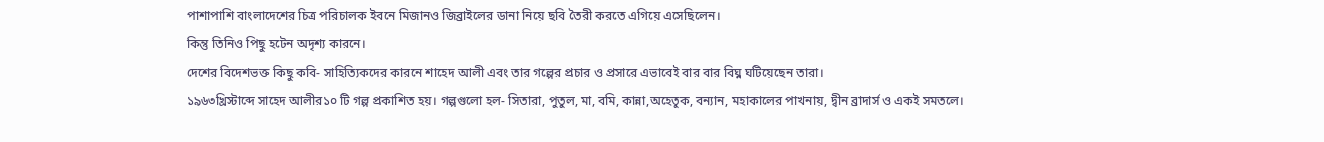পাশাপাশি বাংলাদেশের চিত্র পরিচালক ইবনে মিজানও জিব্রাইলের ডানা নিয়ে ছবি তৈরী করতে এগিয়ে এসেছিলেন।
কিন্তু তিনিও পিছু হটেন অদৃশ্য কারনে।
দেশের বিদেশভক্ত কিছু কবি- সাহিত্যিকদের কারনে শাহেদ আলী এবং তার গল্পের প্রচার ও প্রসারে এভাবেই বার বার বিঘ্ন ঘটিয়েছেন তারা।
১৯৬৩খ্রিস্টাব্দে সাহেদ আলীর১০ টি গল্প প্রকাশিত হয়। গল্পগুলো হল- সিতারা, পুতুল, মা, বমি, কান্না,অহেতুক, বন্যান, মহাকালের পাখনায়, দ্বীন ব্রাদার্স ও একই সমতলে।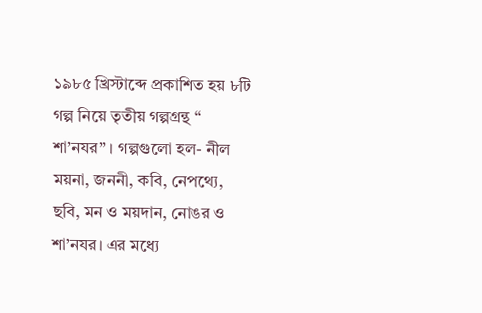১৯৮৫ খ্রিস্টাব্দে প্রকাশিত হয় ৮টি গল্প নিয়ে তৃতীয় গল্পগ্রন্থ “ শা’নযর” । গল্পগুলো হল- নীল ময়না, জননী, কবি, নেপথ্যে, ছবি, মন ও ময়দান, নোঙর ও শা’নযর। এর মধ্যে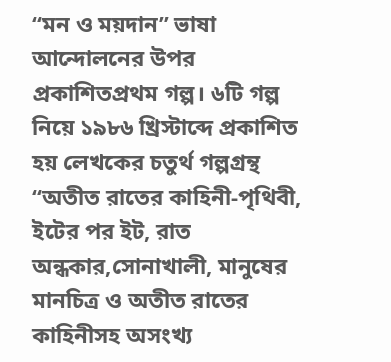“মন ও ময়দান” ভাষা আন্দোলনের উপর প্রকাশিতপ্রথম গল্প। ৬টি গল্প নিয়ে ১৯৮৬ খ্রিস্টাব্দে প্রকাশিত হয় লেখকের চতুর্থ গল্পগ্রন্থ “অতীত রাতের কাহিনী-পৃথিবী, ইটের পর ইট, রাত অন্ধকার,সোনাখালী, মানুষের মানচিত্র ও অতীত রাতের কাহিনীসহ অসংখ্য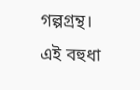গল্পগ্রন্থ।
এই বহুধা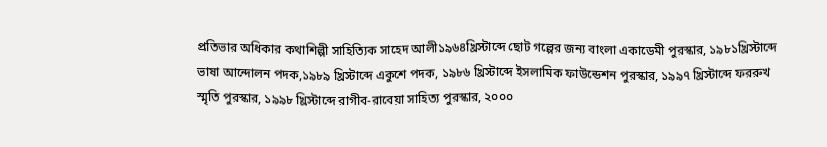প্রতিভার অধিকার কথাশিল্পী সাহিত্যিক সাহেদ আলী১৯৬৪খ্রিস্টাব্দে ছোট গল্পের জন্য বাংলা একাডেমী পুরস্কার, ১৯৮১খ্রিস্টাব্দে ভাষা আন্দোলন পদক,১৯৮৯ খ্রিস্টাব্দে একুশে পদক, ১৯৮৬ খ্রিস্টাব্দে ইসলামিক ফাউন্ডেশন পুরস্কার, ১৯৯৭ খ্রিস্টাব্দে ফররুখ স্মৃতি পুরস্কার, ১৯৯৮ খ্রিস্টাব্দে রাগীব-রাবেয়া সাহিত্য পুরস্কার, ২০০০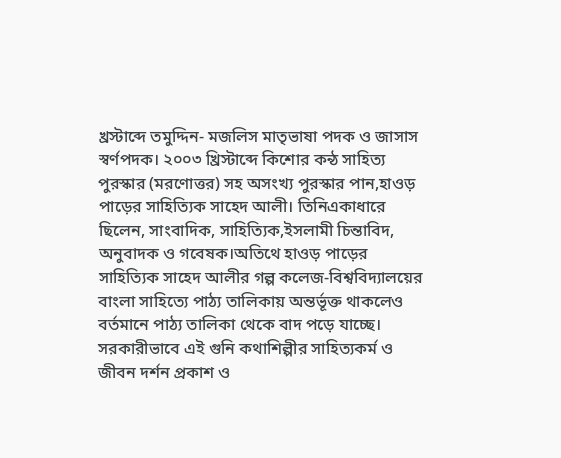খ্রস্টাব্দে তমুদ্দিন- মজলিস মাতৃভাষা পদক ও জাসাস স্বর্ণপদক। ২০০৩ খ্রিস্টাব্দে কিশোর কন্ঠ সাহিত্য পুরস্কার (মরণোত্তর) সহ অসংখ্য পুরস্কার পান,হাওড় পাড়ের সাহিত্যিক সাহেদ আলী। তিনিএকাধারে ছিলেন, সাংবাদিক, সাহিত্যিক,ইসলামী চিন্তাবিদ, অনুবাদক ও গবেষক।অতিথে হাওড় পাড়ের সাহিত্যিক সাহেদ আলীর গল্প কলেজ-বিশ্ববিদ্যালয়ের বাংলা সাহিত্যে পাঠ্য তালিকায় অন্তর্ভূক্ত থাকলেও বর্তমানে পাঠ্য তালিকা থেকে বাদ পড়ে যাচ্ছে।
সরকারীভাবে এই গুনি কথাশিল্পীর সাহিত্যকর্ম ও জীবন দর্শন প্রকাশ ও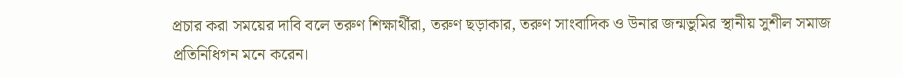প্রচার করা সময়ের দাবি বলে তরুণ শিক্ষার্থীরা, তরুণ ছড়াকার, তরুণ সাংবাদিক ও উনার জন্মভুমির স্থানীয় সুশীল সমাজ প্রতিনিধিগন মনে করেন।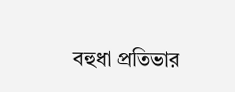বহুধা প্রতিভার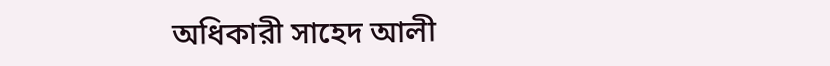অধিকারী সাহেদ আলী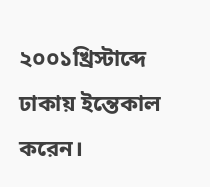২০০১খ্রিস্টাব্দে ঢাকায় ইন্তেকাল করেন।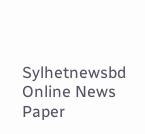Sylhetnewsbd Online News Paper